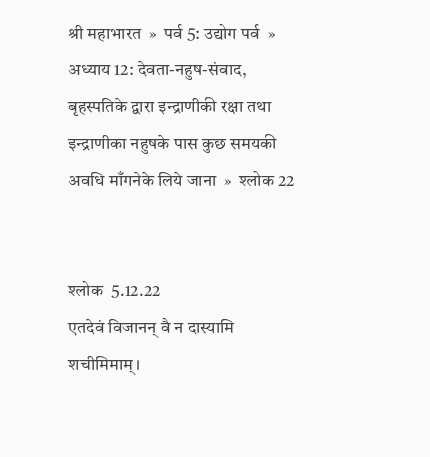श्री महाभारत  »  पर्व 5: उद्योग पर्व  »  अध्याय 12: देवता-नहुष-संवाद, बृहस्पतिके द्वारा इन्द्राणीकी रक्षा तथा इन्द्राणीका नहुषके पास कुछ समयकी अवधि माँगनेके लिये जाना  »  श्लोक 22


श्लोक  5.12.22
एतदेवं विजानन् वै न दास्यामि शचीमिमाम्।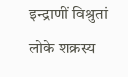इन्द्राणीं विश्रुतां लोके शक्रस्य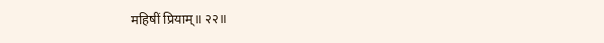महिषीं प्रियाम्॥ २२॥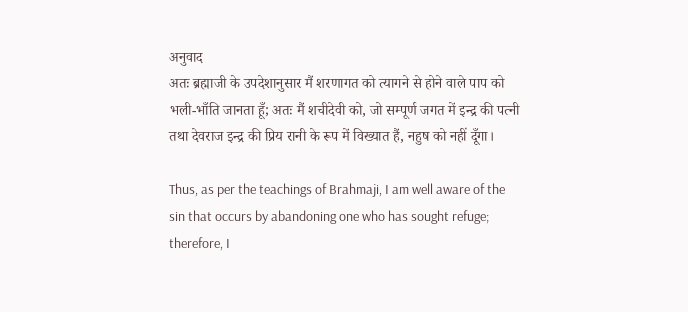अनुवाद
अतः ब्रह्माजी के उपदेशानुसार मैं शरणागत को त्यागने से होने वाले पाप को भली-भाँति जानता हूँ; अतः मैं शचीदेवी को, जो सम्पूर्ण जगत में इन्द्र की पत्नी तथा देवराज इन्द्र की प्रिय रानी के रूप में विख्यात हैं, नहुष को नहीं दूँगा।

Thus, as per the teachings of Brahmaji, I am well aware of the sin that occurs by abandoning one who has sought refuge; therefore, I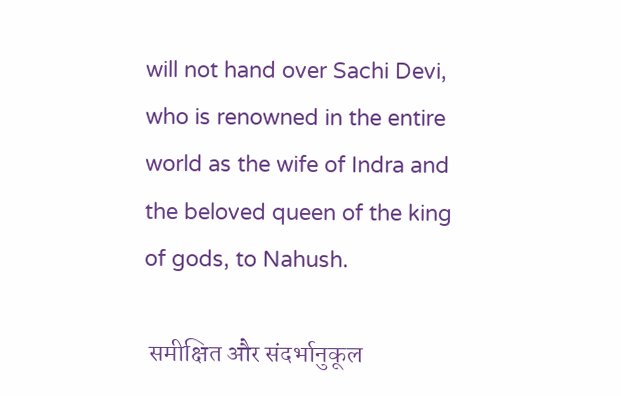will not hand over Sachi Devi, who is renowned in the entire world as the wife of Indra and the beloved queen of the king of gods, to Nahush.

 समीक्षित और संदर्भानुकूल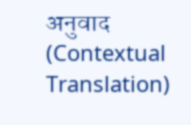अनुवाद (Contextual Translation)